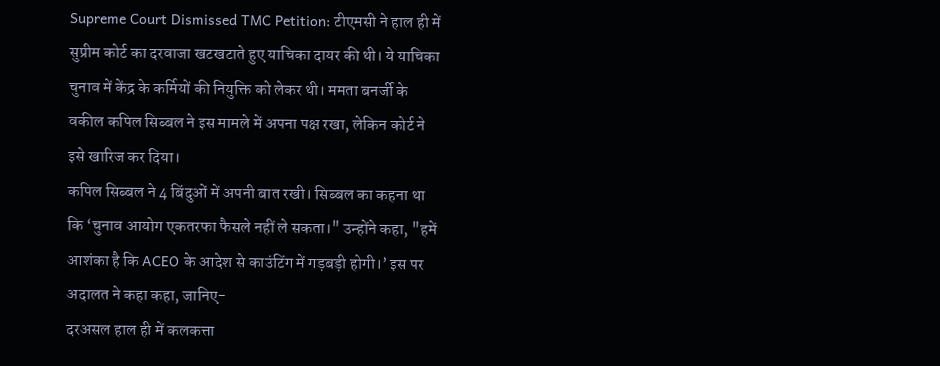Supreme Court Dismissed TMC Petition: टीएमसी ने हाल ही में सुप्रीम कोर्ट का दरवाजा खटखटाते हुए याचिका दायर की थी। ये याचिका चुनाव में केंद्र के कर्मियों की नियुक्ति को लेकर थी। ममता बनर्जी के वकील कपिल सिब्बल ने इस मामले में अपना पक्ष रखा, लेकिन कोर्ट ने इसे खारिज कर दिया।
कपिल सिब्बल ने 4 बिंदुओं में अपनी बात रखी। सिब्बल का कहना था कि ‘चुनाव आयोग एकतरफा फैसले नहीं ले सकता।" उन्होंने कहा, "हमें आशंका है कि ACEO के आदेश से काउंटिंग में गड़बड़ी होगी।’ इस पर अदालत ने कहा कहा, जानिए-
दरअसल हाल ही में कलकत्ता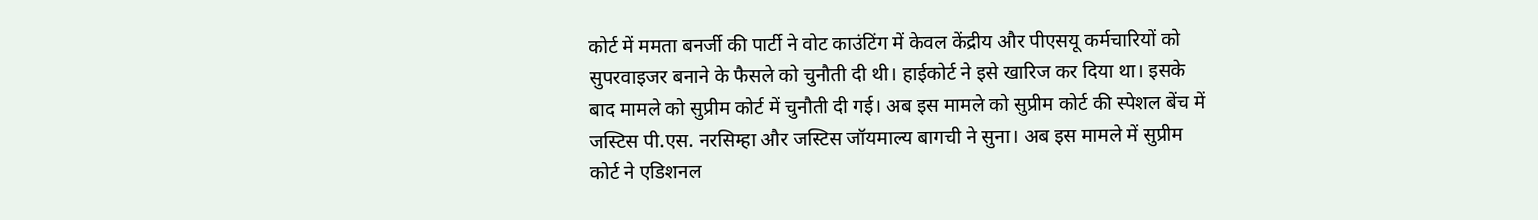कोर्ट में ममता बनर्जी की पार्टी ने वोट काउंटिंग में केवल केंद्रीय और पीएसयू कर्मचारियों को सुपरवाइजर बनाने के फैसले को चुनौती दी थी। हाईकोर्ट ने इसे खारिज कर दिया था। इसके बाद मामले को सुप्रीम कोर्ट में चुनौती दी गई। अब इस मामले को सुप्रीम कोर्ट की स्पेशल बेंच में जस्टिस पी.एस. नरसिम्हा और जस्टिस जॉयमाल्य बागची ने सुना। अब इस मामले में सुप्रीम कोर्ट ने एडिशनल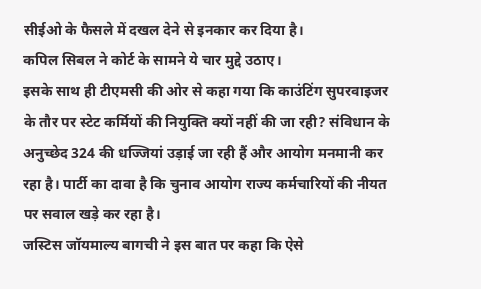सीईओ के फैसले में दखल देने से इनकार कर दिया है।
कपिल सिबल ने कोर्ट के सामने ये चार मुद्दे उठाए।
इसके साथ ही टीएमसी की ओर से कहा गया कि काउंटिंग सुपरवाइजर के तौर पर स्टेट कर्मियों की नियुक्ति क्यों नहीं की जा रही? संविधान के अनुच्छेद 324 की धज्जियां उड़ाई जा रही हैं और आयोग मनमानी कर रहा है। पार्टी का दावा है कि चुनाव आयोग राज्य कर्मचारियों की नीयत पर सवाल खड़े कर रहा है।
जस्टिस जॉयमाल्य बागची ने इस बात पर कहा कि ऐसे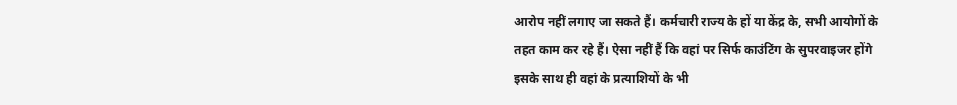आरोप नहीं लगाए जा सकते हैं। कर्मचारी राज्य के हों या केंद्र के, सभी आयोगों के तहत काम कर रहे हैं। ऐसा नहीं हैं कि वहां पर सिर्फ काउंटिंग के सुपरवाइजर होंगे इसके साथ ही वहां के प्रत्याशियों के भी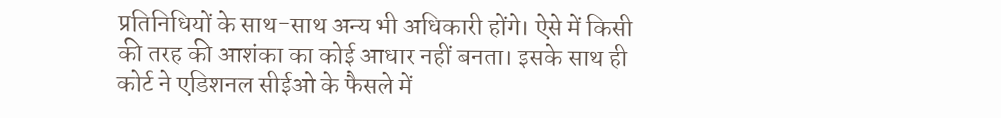प्रतिनिधियों के साथ-साथ अन्य भी अधिकारी होंगे। ऐसे में किसी की तरह की आशंका का कोई आधार नहीं बनता। इसके साथ ही कोर्ट ने एडिशनल सीईओ के फैसले में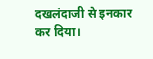दखलंदाजी से इनकार कर दिया।